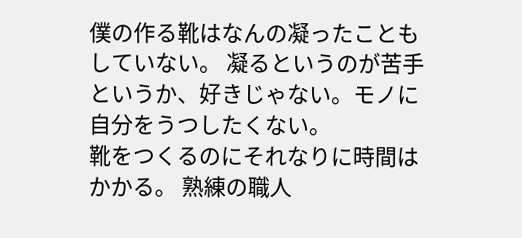僕の作る靴はなんの凝ったこともしていない。 凝るというのが苦手というか、好きじゃない。モノに自分をうつしたくない。
靴をつくるのにそれなりに時間はかかる。 熟練の職人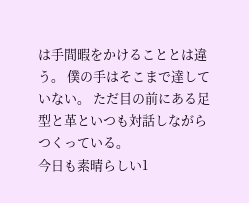は手間暇をかけることとは違う。 僕の手はそこまで達していない。 ただ目の前にある足型と革といつも対話しながらつくっている。
今日も素晴らしい1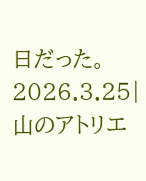日だった。
2026.3.25| 山のアトリエ